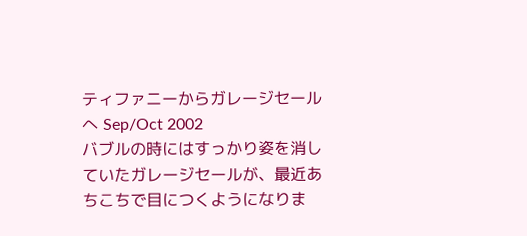ティファニーからガレージセールへ Sep/Oct 2002
バブルの時にはすっかり姿を消していたガレージセールが、最近あちこちで目につくようになりま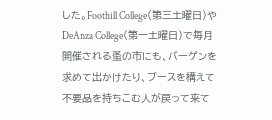した。Foothill College(第三土曜日)やDeAnza College(第一土曜日)で毎月開催される蚤の市にも、バーゲンを求めて出かけたり、ブースを構えて不要品を持ちこむ人が戻って来て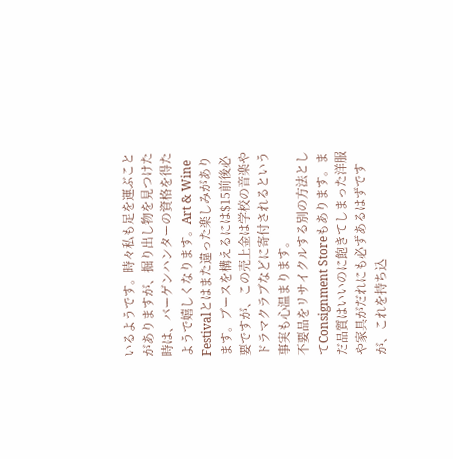いるようです。時々私も足を運ぶことがありますが、掘り出し物を見つけた時は、バーゲンハンターの資格を得たようで嬉しくなります。Art & Wine Festivalとはまた違った楽しみがあります。ブースを構えるには$15前後必要ですが、この売上金は学校の音楽やドラマクラブなどに寄付されるという事実も心温まります。
不要品をリサイクルする別の方法としてConsignment Storeもあります。まだ品質はいいのに飽きてしまった洋服や家具がだれにも必ずあるはずですが、これを持ち込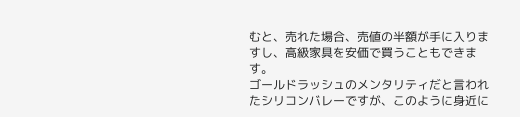むと、売れた場合、売値の半額が手に入りますし、高級家具を安価で買うこともできます。
ゴールドラッシュのメンタリティだと言われたシリコンバレーですが、このように身近に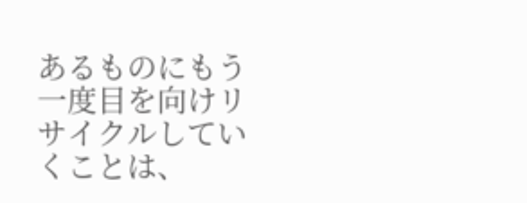あるものにもう一度目を向けリサイクルしていくことは、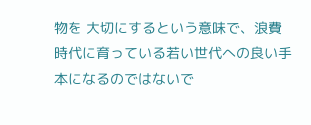物を 大切にするという意味で、浪費時代に育っている若い世代への良い手本になるのではないで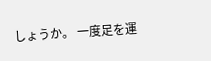しょうか。 一度足を運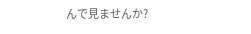んで見ませんか?